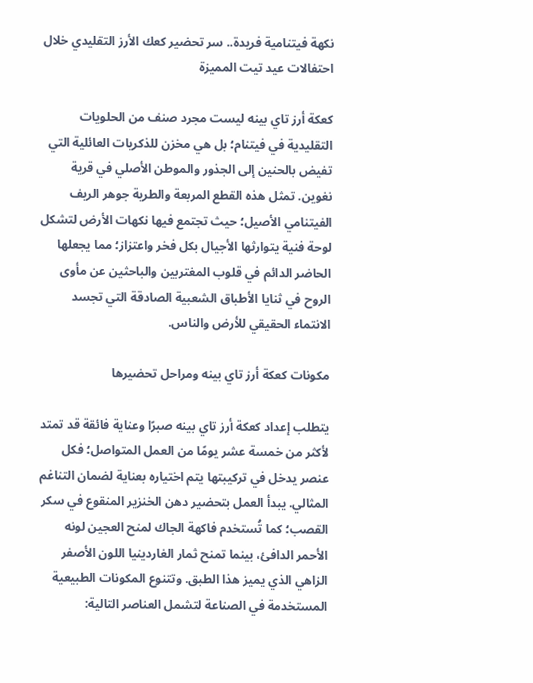نكهة فيتنامية فريدة.. سر تحضير كعك الأرز التقليدي خلال احتفالات عيد تيت المميزة

كعكة أرز تاي بينه ليست مجرد صنف من الحلويات التقليدية في فيتنام؛ بل هي مخزن للذكريات العائلية التي تفيض بالحنين إلى الجذور والموطن الأصلي في قرية نغوين. تمثل هذه القطع المربعة والطرية جوهر الريف الفيتنامي الأصيل؛ حيث تجتمع فيها نكهات الأرض لتشكل لوحة فنية يتوارثها الأجيال بكل فخر واعتزاز؛ مما يجعلها الحاضر الدائم في قلوب المغتربين والباحثين عن مأوى الروح في ثنايا الأطباق الشعبية الصادقة التي تجسد الانتماء الحقيقي للأرض والناس.

مكونات كعكة أرز تاي بينه ومراحل تحضيرها

يتطلب إعداد كعكة أرز تاي بينه صبرًا وعناية فائقة قد تمتد لأكثر من خمسة عشر يومًا من العمل المتواصل؛ فكل عنصر يدخل في تركيبتها يتم اختياره بعناية لضمان التناغم المثالي. يبدأ العمل بتحضير دهن الخنزير المنقوع في سكر القصب؛ كما تُستخدم فاكهة الجاك لمنح العجين لونه الأحمر الدافئ، بينما تمنح ثمار الغاردينيا اللون الأصفر الزاهي الذي يميز هذا الطبق. وتتنوع المكونات الطبيعية المستخدمة في الصناعة لتشمل العناصر التالية: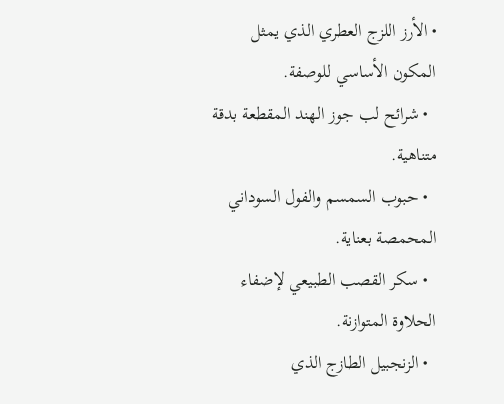• الأرز اللزج العطري الذي يمثل المكون الأساسي للوصفة.
  • شرائح لب جوز الهند المقطعة بدقة متناهية.
  • حبوب السمسم والفول السوداني المحمصة بعناية.
  • سكر القصب الطبيعي لإضفاء الحلاوة المتوازنة.
  • الزنجبيل الطازج الذي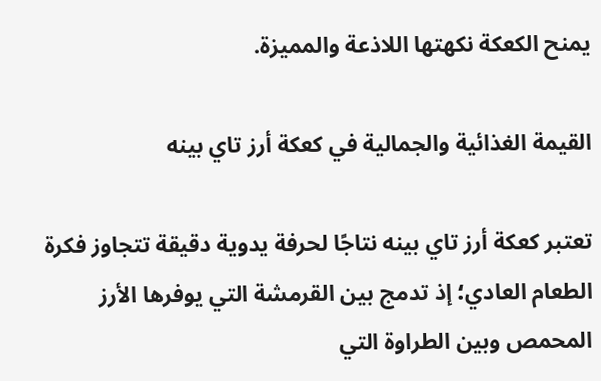يمنح الكعكة نكهتها اللاذعة والمميزة.

القيمة الغذائية والجمالية في كعكة أرز تاي بينه

تعتبر كعكة أرز تاي بينه نتاجًا لحرفة يدوية دقيقة تتجاوز فكرة الطعام العادي؛ إذ تدمج بين القرمشة التي يوفرها الأرز المحمص وبين الطراوة التي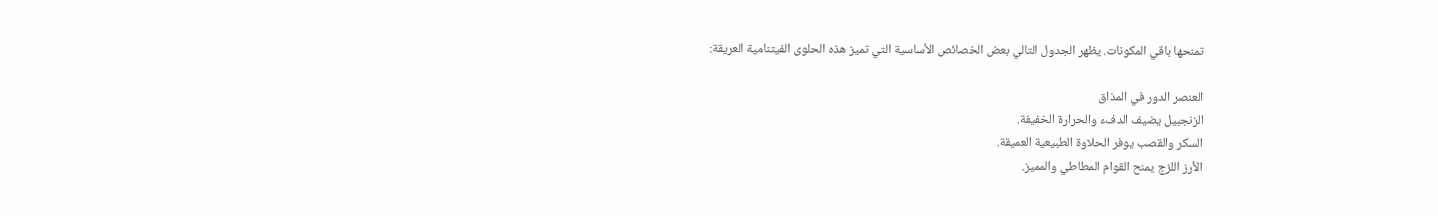تمنحها باقي المكونات. يظهر الجدول التالي بعض الخصائص الأساسية التي تميز هذه الحلوى الفيتنامية العريقة:

العنصر الدور في المذاق
الزنجبيل يضيف الدفء والحرارة الخفيفة.
السكر والقصب يوفر الحلاوة الطبيعية العميقة.
الأرز اللزج يمنح القوام المطاطي والمميز.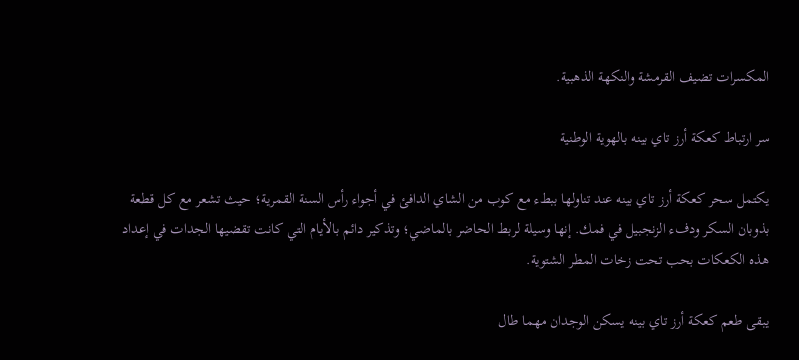المكسرات تضيف القرمشة والنكهة الذهبية.

سر ارتباط كعكة أرز تاي بينه بالهوية الوطنية

يكتمل سحر كعكة أرز تاي بينه عند تناولها ببطء مع كوب من الشاي الدافئ في أجواء رأس السنة القمرية؛ حيث تشعر مع كل قطعة بذوبان السكر ودفء الزنجبيل في فمك. إنها وسيلة لربط الحاضر بالماضي؛ وتذكير دائم بالأيام التي كانت تقضيها الجدات في إعداد هذه الكعكات بحب تحت زخات المطر الشتوية.

يبقى طعم كعكة أرز تاي بينه يسكن الوجدان مهما طال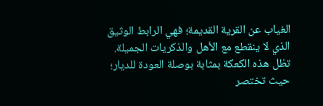الغياب عن القرية القديمة؛ فهي الرابط الوثيق الذي لا ينقطع مع الأهل والذكريات الجميلة. تظل هذه الكعكة بمثابة بوصلة العودة للديار؛ حيث تختصر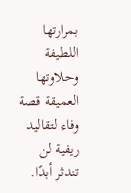بمرارتها اللطيفة وحلاوتها العميقة قصة وفاء لتقاليد ريفية لن تندثر أبدًا.